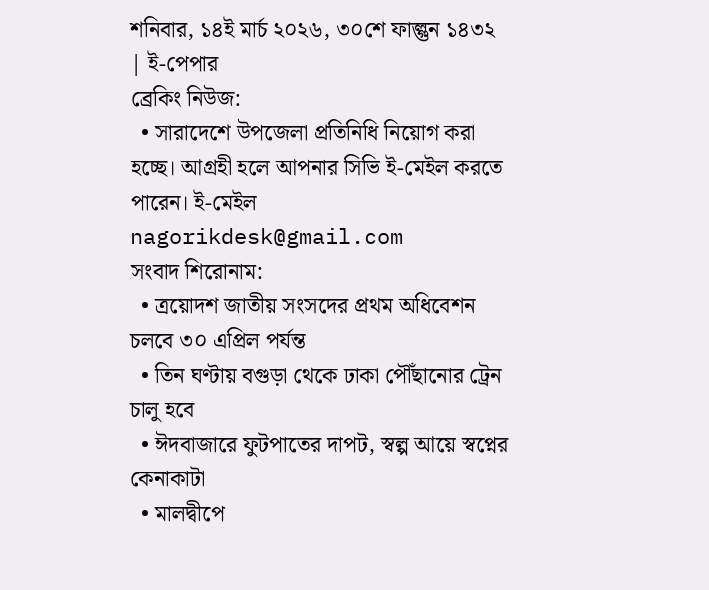শনিবার, ১৪ই মার্চ ২০২৬, ৩০শে ফাল্গুন ১৪৩২ | ই-পেপার
ব্রেকিং নিউজ:
  • সারাদেশে উপজেলা প্রতিনিধি নিয়োগ করা হচ্ছে। আগ্রহী হলে আপনার সিভি ই-মেইল করতে পারেন। ই-মেইল nagorikdesk@gmail.com
সংবাদ শিরোনাম:
  • ত্রয়োদশ জাতীয় সংসদের প্রথম অধিবেশন চলবে ৩০ এপ্রিল পর্যন্ত
  • তিন ঘণ্টায় বগুড়া থেকে ঢাকা পৌঁছানোর ট্রেন চালু হবে
  • ঈদবাজারে ফুটপাতের দাপট, স্বল্প আয়ে স্বপ্নের কেনাকাটা
  • মালদ্বীপে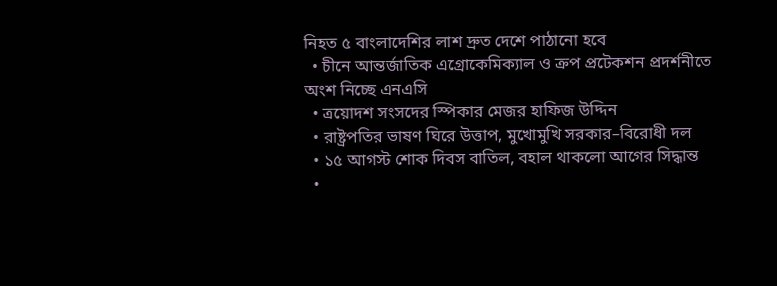নিহত ৫ বাংলাদেশির লাশ দ্রুত দেশে পাঠানো হবে
  • চীনে আন্তর্জাতিক এগ্রোকেমিক্যাল ও ক্রপ প্রটেকশন প্রদর্শনীতে অংশ নিচ্ছে এনএসি
  • ত্রয়োদশ সংসদের স্পিকার মেজর হাফিজ উদ্দিন
  • রাষ্ট্রপতির ভাষণ ঘিরে উত্তাপ, মুখোমুখি সরকার–বিরোধী দল
  • ১৫ আগস্ট শোক দিবস বাতিল, বহাল থাকলো আগের সিদ্ধান্ত
  •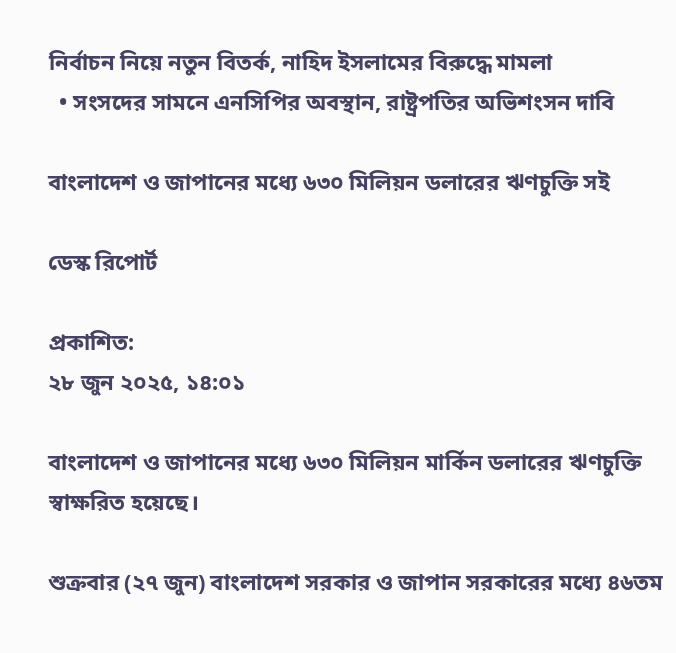নির্বাচন নিয়ে নতুন বিতর্ক, নাহিদ ইসলামের বিরুদ্ধে মামলা
  • সংসদের সামনে এনসিপির অবস্থান, রাষ্ট্রপতির অভিশংসন দাবি

বাংলাদেশ ও জাপানের মধ্যে ৬৩০ মিলিয়ন ডলারের ঋণচুক্তি সই

ডেস্ক রিপোর্ট

প্রকাশিত:
২৮ জুন ২০২৫, ১৪:০১

বাংলাদেশ ও জাপানের মধ্যে ৬৩০ মিলিয়ন মার্কিন ডলারের ঋণচুক্তি স্বাক্ষরিত হয়েছে।

শুক্রবার (২৭ জুন) বাংলাদেশ সরকার ও জাপান সরকারের মধ্যে ৪৬তম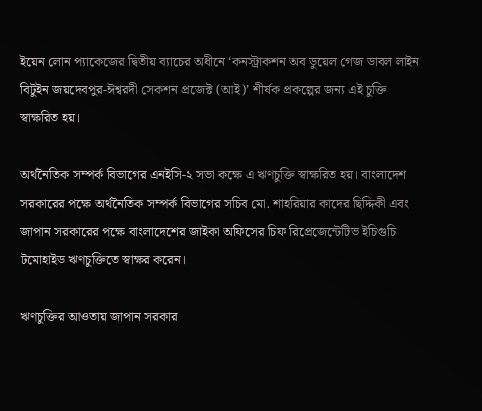ইয়েন লোন প্যাকেজের দ্বিতীয় ব্যাচের অধীনে ‘কনস্ট্রাকশন অব ডুয়েল গেজ ডাবল লাইন বিটুইন জয়দেবপুর-ঈশ্বরদী সেকশন প্রজেক্ট (আই)’ শীর্ষক প্রকল্পের জন্য এই চুক্তি স্বাক্ষরিত হয়।

অর্থনৈতিক সম্পর্ক বিভাগের এনইসি-২ সভা কক্ষে এ ঋণচুক্তি স্বাক্ষরিত হয়। বাংলাদেশ সরকারের পক্ষে অর্থনৈতিক সম্পর্ক বিভাগের সচিব মো. শাহরিয়ার কাদের ছিদ্দিকী এবং জাপান সরকারের পক্ষে বাংলাদেশের জাইকা অফিসের চিফ রিপ্রেজেন্টেটিভ ইচিগুচি টমোহাইড ঋণচুক্তিতে স্বাক্ষর করেন।

ঋণচুক্তির আওতায় জাপান সরকার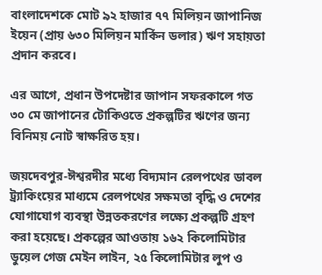বাংলাদেশকে মোট ৯২ হাজার ৭৭ মিলিয়ন জাপানিজ ইয়েন (প্রায় ৬৩০ মিলিয়ন মার্কিন ডলার) ঋণ সহায়তা প্রদান করবে।

এর আগে, প্রধান উপদেষ্টার জাপান সফরকালে গত ৩০ মে জাপানের টোকিওতে প্রকল্পটির ঋণের জন্য বিনিময় নোট স্বাক্ষরিত হয়।

জয়দেবপুর-ঈশ্বরদীর মধ্যে বিদ্যমান রেলপথের ডাবল ট্র্যাকিংয়ের মাধ্যমে রেলপথের সক্ষমতা বৃদ্ধি ও দেশের যোগাযোগ ব্যবস্থা উন্নতকরণের লক্ষ্যে প্রকল্পটি গ্রহণ করা হয়েছে। প্রকল্পের আওতায় ১৬২ কিলোমিটার ডুয়েল গেজ মেইন লাইন, ২৫ কিলোমিটার লুপ ও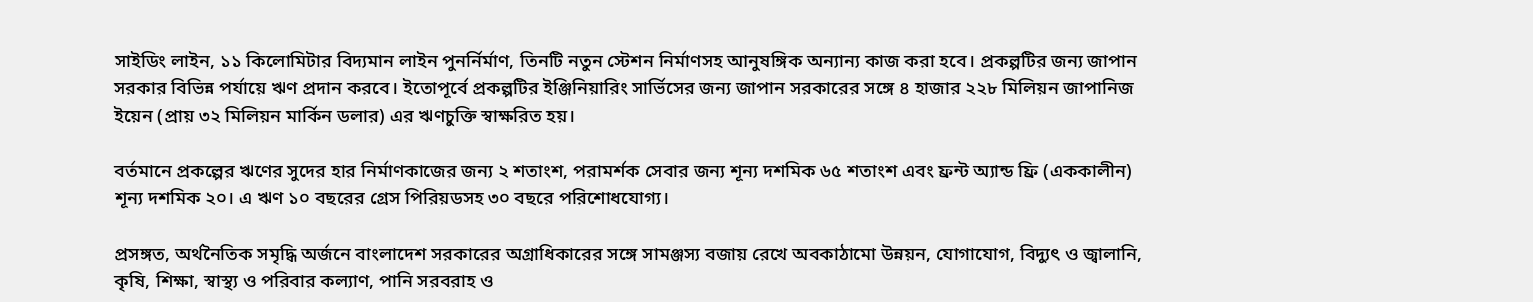সাইডিং লাইন, ১১ কিলোমিটার বিদ্যমান লাইন পুনর্নির্মাণ, তিনটি নতুন স্টেশন নির্মাণসহ আনুষঙ্গিক অন্যান্য কাজ করা হবে। প্রকল্পটির জন্য জাপান সরকার বিভিন্ন পর্যায়ে ঋণ প্রদান করবে। ইতোপূর্বে প্রকল্পটির ইঞ্জিনিয়ারিং সার্ভিসের জন্য জাপান সরকারের সঙ্গে ৪ হাজার ২২৮ মিলিয়ন জাপানিজ ইয়েন (প্রায় ৩২ মিলিয়ন মার্কিন ডলার) এর ঋণচুক্তি স্বাক্ষরিত হয়।

বর্তমানে প্রকল্পের ঋণের সুদের হার নির্মাণকাজের জন্য ২ শতাংশ, পরামর্শক সেবার জন্য শূন্য দশমিক ৬৫ শতাংশ এবং ফ্রন্ট অ্যান্ড ফ্রি (এককালীন) শূন্য দশমিক ২০। এ ঋণ ১০ বছরের গ্রেস পিরিয়ডসহ ৩০ বছরে পরিশোধযোগ্য।

প্রসঙ্গত, অর্থনৈতিক সমৃদ্ধি অর্জনে বাংলাদেশ সরকারের অগ্রাধিকারের সঙ্গে সামঞ্জস্য বজায় রেখে অবকাঠামো উন্নয়ন, যোগাযোগ, বিদ্যুৎ ও জ্বালানি, কৃষি, শিক্ষা, স্বাস্থ্য ও পরিবার কল্যাণ, পানি সরবরাহ ও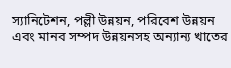স্যানিটেশন, পল্লী উন্নয়ন, পরিবেশ উন্নয়ন এবং মানব সম্পদ উন্নয়নসহ অন্যান্য খাতের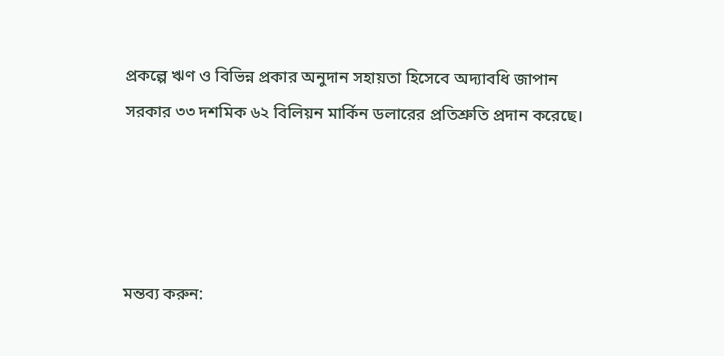প্রকল্পে ঋণ ও বিভিন্ন প্রকার অনুদান সহায়তা হিসেবে অদ্যাবধি জাপান সরকার ৩৩ দশমিক ৬২ বিলিয়ন মার্কিন ডলারের প্রতিশ্রুতি প্রদান করেছে।




মন্তব্য করুন: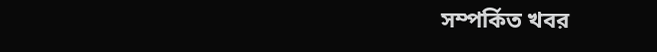সম্পর্কিত খবর